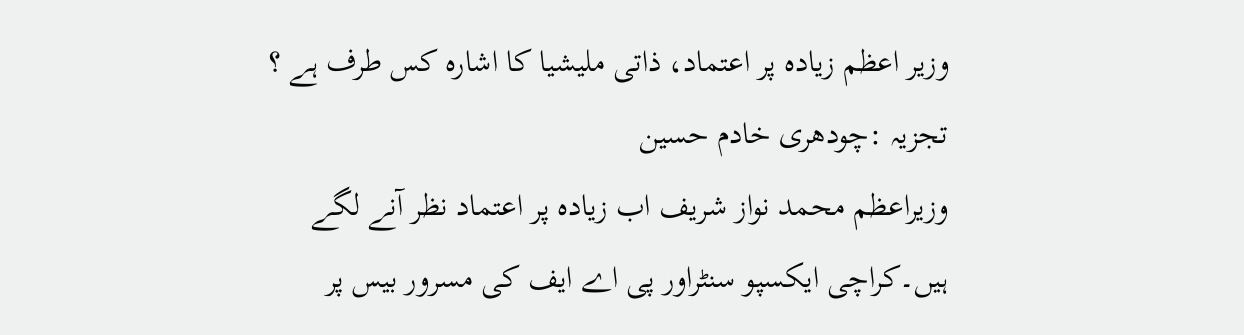وزیر اعظم زیادہ پر اعتماد، ذاتی ملیشیا کا اشارہ کس طرف ہے ؟
تجزیہ :چودھری خادم حسین
وزیراعظم محمد نواز شریف اب زیادہ پر اعتماد نظر آنے لگے ہیں۔کراچی ایکسپو سنٹراور پی اے ایف کی مسرور بیس پر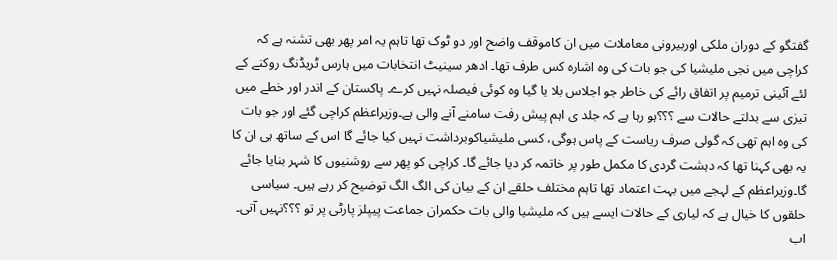گفتگو کے دوران ملکی اوربیرونی معاملات میں ان کاموقف واضح اور دو ٹوک تھا تاہم یہ امر پھر بھی تشنہ ہے کہ کراچی میں نجی ملیشیا کی جو بات کی وہ اشارہ کس طرف تھا۔ ادھر سینیٹ انتخابات میں ہارس ٹریڈنگ روکنے کے لئے آئینی ترمیم پر اتفاق رائے کی خاطر جو اجلاس بلا یا گیا وہ کوئی فیصلہ نہیں کرے۔ پاکستان کے اندر اور خطے میں تیزی سے بدلتے حالات سے ؟؟؟ہو رہا ہے کہ جلد ی اہم پیش رفت سامنے آنے والی ہے۔وزیراعظم کراچی گئے اور جو بات کی وہ اہم تھی کہ گولی صرف ریاست کے پاس ہوگی، کسی ملیشیاکوبرداشت نہیں کیا جائے گا اس کے ساتھ ہی ان کا یہ بھی کہنا تھا کہ دہشت گردی کا مکمل طور پر خاتمہ کر دیا جائے گا۔ کراچی کو پھر سے روشنیوں کا شہر بنایا جائے گا۔وزیراعظم کے لہجے میں بہت اعتماد تھا تاہم مختلف حلقے ان کے بیان کی الگ الگ توضیح کر رہے ہیں۔ سیاسی حلقوں کا خیال ہے کہ لیاری کے حالات ایسے ہیں کہ ملیشیا والی بات حکمران جماعت پیپلز پارٹی پر تو ؟؟؟نہیں آتی۔ اب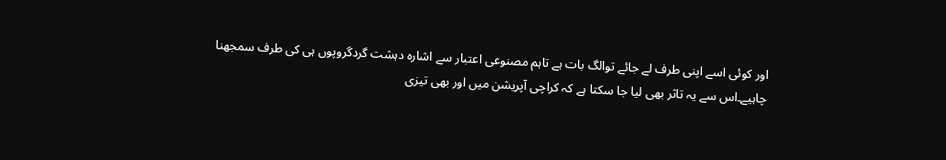اور کوئی اسے اپنی طرف لے جائے توالگ بات ہے تاہم مصنوعی اعتبار سے اشارہ دہشت گردگروپوں ہی کی طرف سمجھنا چاہیے۔اس سے یہ تاثر بھی لیا جا سکتا ہے کہ کراچی آپریشن میں اور بھی تیزی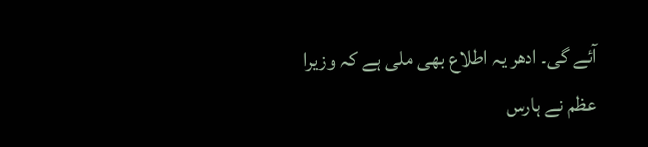آئے گی۔ ادھر یہ اطلاع بھی ملی ہے کہ وزیرا عظم نے ہارس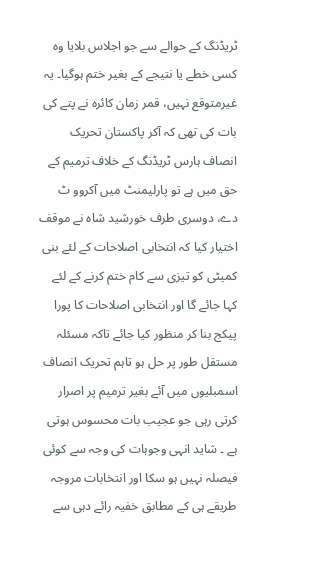ٹریڈنگ کے حوالے سے جو اجلاس بلایا وہ کسی خطے یا نتیجے کے بغیر ختم ہوگیا۔ یہ غیرمتوقع نہیں، قمر زمان کائرہ نے پتے کی بات کی تھی کہ آکر پاکستان تحریک انصاف ہارس ٹریڈنگ کے خلاف ترمیم کے حق میں ہے تو پارلیمنٹ میں آکروو ٹ دے، دوسری طرف خورشید شاہ نے موقف اختیار کیا کہ انتخابی اصلاحات کے لئے بنی کمیٹی کو تیزی سے کام ختم کرنے کے لئے کہا جائے گا اور انتخابی اصلاحات کا پورا پیکج بنا کر منظور کیا جائے تاکہ مسئلہ مستقل طور پر حل ہو تاہم تحریک انصاف اسمبلیوں میں آئے بغیر ترمیم پر اصرار کرتی رہی جو عجیب بات محسوس ہوتی ہے ۔ شاید انہی وجوہات کی وجہ سے کوئی فیصلہ نہیں ہو سکا اور انتخابات مروجہ طریقے ہی کے مطابق خفیہ رائے دہی سے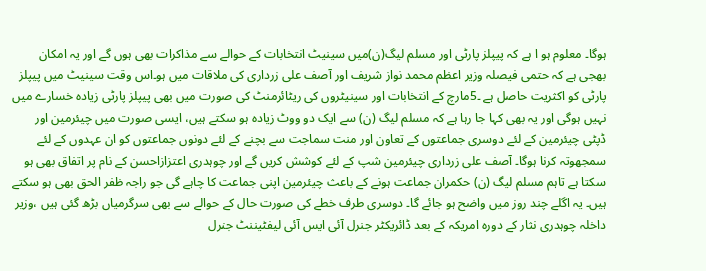ہوگا۔ معلوم ہو ا ہے کہ پیپلز پارٹی اور مسلم لیگ(ن)میں سینیٹ انتخابات کے حوالے سے مذاکرات بھی ہوں گے اور یہ امکان بھجی ہے کہ حتمی فیصلہ وزیر اعظم محمد نواز شریف اور آصف علی زرداری کی ملاقات میں ہو۔اس وقت سینیٹ میں پیپلز پارٹی کو اکثریت حاصل ہے ۔5مارچ کے انتخابات اور سینیٹروں کی ریٹائرمنٹ کی صورت میں بھی پیپلز پارٹی زیادہ خسارے میں نہیں ہوگی اور یہ بھی کہا جا رہا ہے کہ مسلم لیگ (ن) سے ایک دو ووٹ زیادہ ہو سکتے ہیں، ایسی صورت میں چیئرمین اور ڈپٹی چیئرمین کے لئے دوسری جماعتوں کے تعاون اور منت سماجت سے بچنے کے لئے دونوں جماعتوں کو ان عہدوں کے لئے سمجھوتہ کرنا ہوگا۔ آصف علی زرداری چیئرمین شپ کے لئے کوشش کریں گے اور چوہدری اعتزازاحسن کے نام پر اتفاق بھی ہو سکتا ہے تاہم مسلم لیگ (ن) حکمران جماعت ہونے کے باعث چیئرمین اپنی جماعت کا چاہے گی جو راجہ ظفر الحق بھی ہو سکتے ہیں۔ یہ اگلے چند روز میں واضح ہو جائے گا۔ دوسری طرف خطے کی صورت حال کے حوالے سے بھی سرگرمیاں بڑھ گئی ہیں ،وزیر داخلہ چوہدری نثار کے دورہ امریکہ کے بعد ڈائریکٹر جنرل آئی ایس آئی لیفٹیننٹ جنرل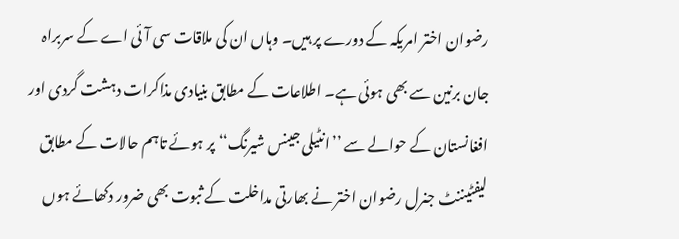رضوان اختر امریکہ کے دورے پر ہیں۔ وہاں ان کی ملاقات سی آئی اے کے سربراہ جان برنین سے بھی ہوئی ہے۔ اطلاعات کے مطابق بنیادی مذاکرات دہشت گردی اور افغانستان کے حوالے سے ’’انٹیلی جینس شیرنگ‘‘ پر ہوئے تاہم حالات کے مطابق لیفٹیننٹ جنرل رضوان اختر نے بھارتی مداخلت کے ثبوت بھی ضرور دکھائے ہوں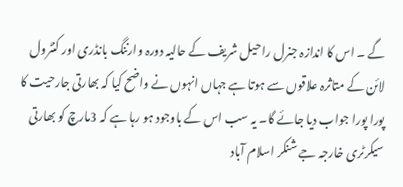گے ۔ اس کا اندازہ جنرل راحیل شریف کے حالیہ دورہ وارننگ بانڈری اور کنٹرول لائن کے متاثرہ علاقوں سے ہوتا ہے جہاں انہوں نے واضح کیا کہ بھارتی جارحیت کا پورا پورا جواب دیا جائے گا۔ یہ سب اس کے باوجود ہو رہا ہے کہ 3مارچ کو بھارتی سیکرٹری خارجہ جے شنکر اسلام آباد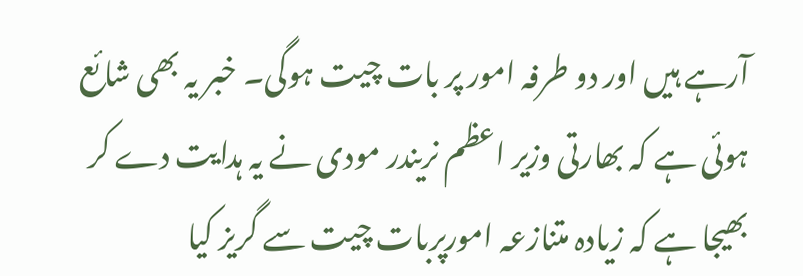آرہے ہیں اور دو طرفہ امور پر بات چیت ہوگی۔ خبر یہ بھی شائع ہوئی ہے کہ بھارتی وزیر اعظم نریندر مودی نے یہ ہدایت دے کر بھیجا ہے کہ زیادہ متنازعہ امورپربات چیت سے گریز کیا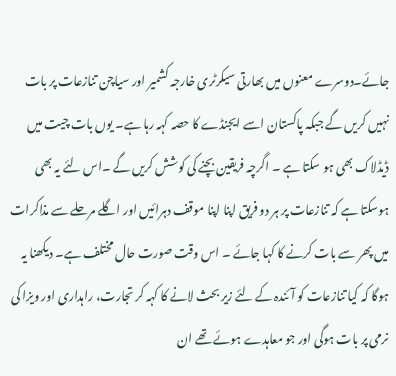جائے۔دوسرے معنوں میں بھارتی سیکرٹری خارجہ کشمیر اور سیاچن تنازعات پر بات نہیں کریں گے جبکہ پاکستان اسے ایجنڈے کا حصہ کہہ رہا ہے۔ یوں بات چیت میں ڈیڈلاک بھی ہو سکتا ہے ۔ اگرچہ فریقین بچنے کی کوشش کریں گے ۔اس لئے یہ بھی ہوسکتا ہے کہ تنازعات پر ہر دو فریق اپنا اپنا موقف دہرائیں اور اگلے مرحلے سے مذاکرات میں پھر سے بات کرنے کا کہا جائے ۔ اس وقت صورت حال مختلف ہے۔ دیکھنا یہ ہوگا کہ کیا تنازعات کو آئندہ کے لئے زیر بحث لانے کا کہہ کر تجارت، راہداری اور ویزا کی نرمی پر بات ہوگی اور جو معاہدے ہوئے تھے ان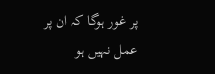پر غور ہوگا کہ ان پر عمل نہیں ہو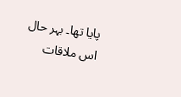پایا تھا۔ بہر حال اس ملاقات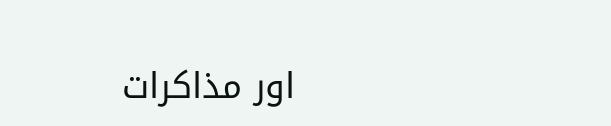اور مذاکرات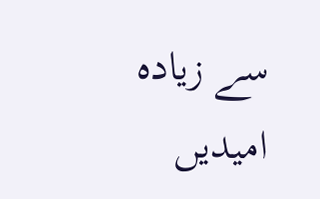سے زیادہ امیدیں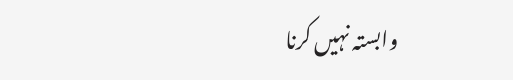وابستہ نہیں کرنا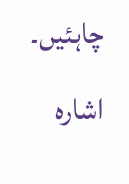چاہئیں۔ اشارہ